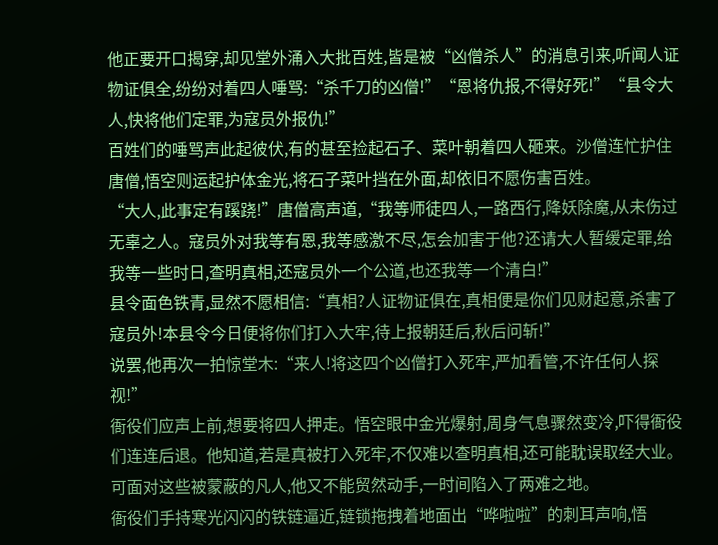他正要开口揭穿,却见堂外涌入大批百姓,皆是被“凶僧杀人”的消息引来,听闻人证物证俱全,纷纷对着四人唾骂:“杀千刀的凶僧!”“恩将仇报,不得好死!”“县令大人,快将他们定罪,为寇员外报仇!”
百姓们的唾骂声此起彼伏,有的甚至捡起石子、菜叶朝着四人砸来。沙僧连忙护住唐僧,悟空则运起护体金光,将石子菜叶挡在外面,却依旧不愿伤害百姓。
“大人,此事定有蹊跷!”唐僧高声道,“我等师徒四人,一路西行,降妖除魔,从未伤过无辜之人。寇员外对我等有恩,我等感激不尽,怎会加害于他?还请大人暂缓定罪,给我等一些时日,查明真相,还寇员外一个公道,也还我等一个清白!”
县令面色铁青,显然不愿相信:“真相?人证物证俱在,真相便是你们见财起意,杀害了寇员外!本县令今日便将你们打入大牢,待上报朝廷后,秋后问斩!”
说罢,他再次一拍惊堂木:“来人!将这四个凶僧打入死牢,严加看管,不许任何人探视!”
衙役们应声上前,想要将四人押走。悟空眼中金光爆射,周身气息骤然变冷,吓得衙役们连连后退。他知道,若是真被打入死牢,不仅难以查明真相,还可能耽误取经大业。可面对这些被蒙蔽的凡人,他又不能贸然动手,一时间陷入了两难之地。
衙役们手持寒光闪闪的铁链逼近,链锁拖拽着地面出“哗啦啦”的刺耳声响,悟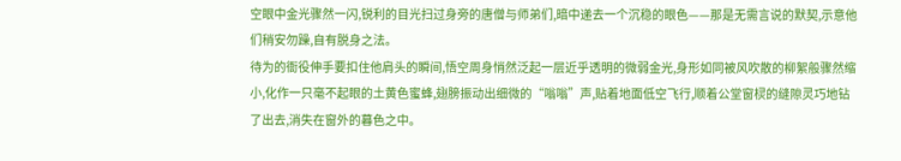空眼中金光骤然一闪,锐利的目光扫过身旁的唐僧与师弟们,暗中递去一个沉稳的眼色——那是无需言说的默契,示意他们稍安勿躁,自有脱身之法。
待为的衙役伸手要扣住他肩头的瞬间,悟空周身悄然泛起一层近乎透明的微弱金光,身形如同被风吹散的柳絮般骤然缩小,化作一只毫不起眼的土黄色蜜蜂,翅膀振动出细微的“嗡嗡”声,贴着地面低空飞行,顺着公堂窗棂的缝隙灵巧地钻了出去,消失在窗外的暮色之中。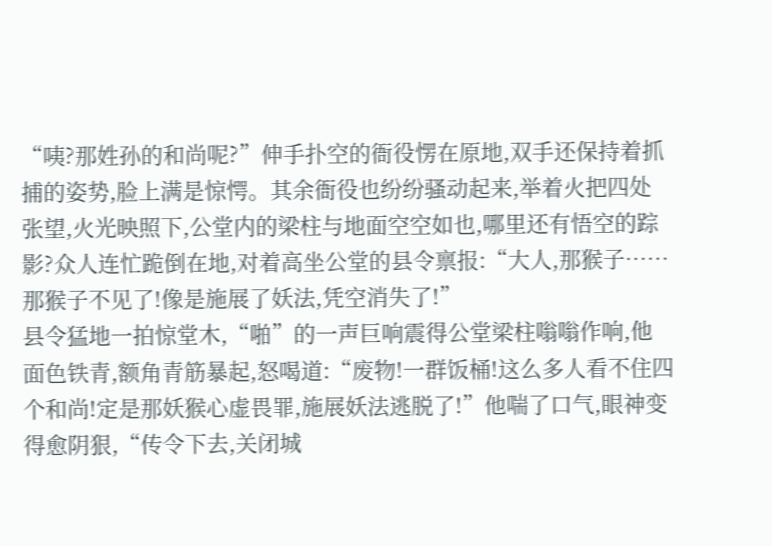“咦?那姓孙的和尚呢?”伸手扑空的衙役愣在原地,双手还保持着抓捕的姿势,脸上满是惊愕。其余衙役也纷纷骚动起来,举着火把四处张望,火光映照下,公堂内的梁柱与地面空空如也,哪里还有悟空的踪影?众人连忙跪倒在地,对着高坐公堂的县令禀报:“大人,那猴子……那猴子不见了!像是施展了妖法,凭空消失了!”
县令猛地一拍惊堂木,“啪”的一声巨响震得公堂梁柱嗡嗡作响,他面色铁青,额角青筋暴起,怒喝道:“废物!一群饭桶!这么多人看不住四个和尚!定是那妖猴心虚畏罪,施展妖法逃脱了!”他喘了口气,眼神变得愈阴狠,“传令下去,关闭城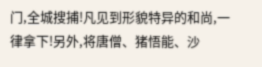门,全城搜捕!凡见到形貌特异的和尚,一律拿下!另外,将唐僧、猪悟能、沙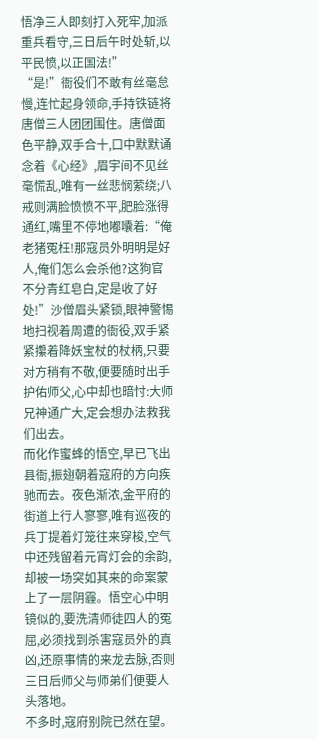悟净三人即刻打入死牢,加派重兵看守,三日后午时处斩,以平民愤,以正国法!”
“是!”衙役们不敢有丝毫怠慢,连忙起身领命,手持铁链将唐僧三人团团围住。唐僧面色平静,双手合十,口中默默诵念着《心经》,眉宇间不见丝毫慌乱,唯有一丝悲悯萦绕;八戒则满脸愤愤不平,肥脸涨得通红,嘴里不停地嘟囔着:“俺老猪冤枉!那寇员外明明是好人,俺们怎么会杀他?这狗官不分青红皂白,定是收了好处!”沙僧眉头紧锁,眼神警惕地扫视着周遭的衙役,双手紧紧攥着降妖宝杖的杖柄,只要对方稍有不敬,便要随时出手护佑师父,心中却也暗忖:大师兄神通广大,定会想办法救我们出去。
而化作蜜蜂的悟空,早已飞出县衙,振翅朝着寇府的方向疾驰而去。夜色渐浓,金平府的街道上行人寥寥,唯有巡夜的兵丁提着灯笼往来穿梭,空气中还残留着元宵灯会的余韵,却被一场突如其来的命案蒙上了一层阴霾。悟空心中明镜似的,要洗清师徒四人的冤屈,必须找到杀害寇员外的真凶,还原事情的来龙去脉,否则三日后师父与师弟们便要人头落地。
不多时,寇府别院已然在望。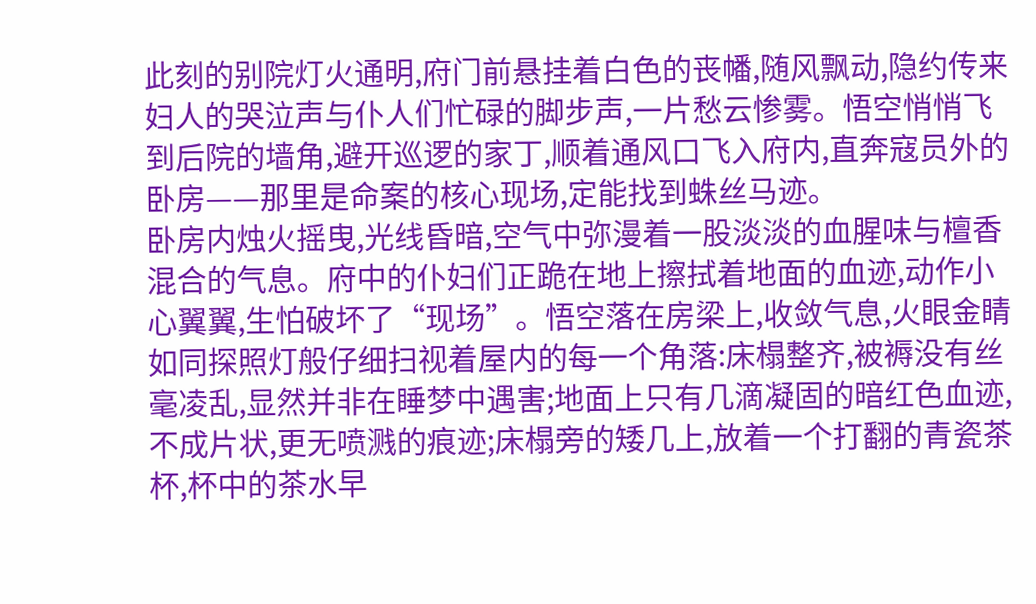此刻的别院灯火通明,府门前悬挂着白色的丧幡,随风飘动,隐约传来妇人的哭泣声与仆人们忙碌的脚步声,一片愁云惨雾。悟空悄悄飞到后院的墙角,避开巡逻的家丁,顺着通风口飞入府内,直奔寇员外的卧房——那里是命案的核心现场,定能找到蛛丝马迹。
卧房内烛火摇曳,光线昏暗,空气中弥漫着一股淡淡的血腥味与檀香混合的气息。府中的仆妇们正跪在地上擦拭着地面的血迹,动作小心翼翼,生怕破坏了“现场”。悟空落在房梁上,收敛气息,火眼金睛如同探照灯般仔细扫视着屋内的每一个角落:床榻整齐,被褥没有丝毫凌乱,显然并非在睡梦中遇害;地面上只有几滴凝固的暗红色血迹,不成片状,更无喷溅的痕迹;床榻旁的矮几上,放着一个打翻的青瓷茶杯,杯中的茶水早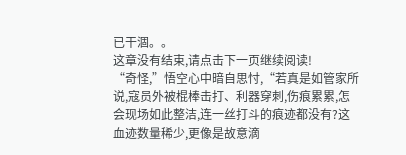已干涸。。
这章没有结束,请点击下一页继续阅读!
“奇怪,”悟空心中暗自思忖,“若真是如管家所说,寇员外被棍棒击打、利器穿刺,伤痕累累,怎会现场如此整洁,连一丝打斗的痕迹都没有?这血迹数量稀少,更像是故意滴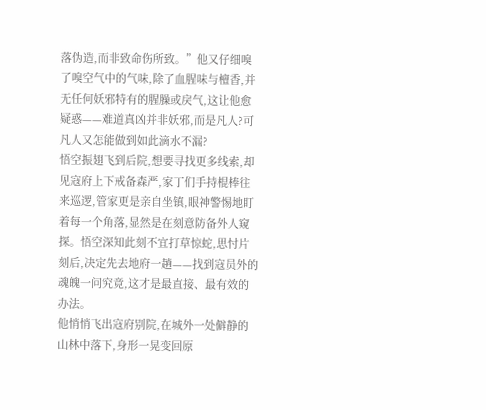落伪造,而非致命伤所致。”他又仔细嗅了嗅空气中的气味,除了血腥味与檀香,并无任何妖邪特有的腥臊或戾气,这让他愈疑惑——难道真凶并非妖邪,而是凡人?可凡人又怎能做到如此滴水不漏?
悟空振翅飞到后院,想要寻找更多线索,却见寇府上下戒备森严,家丁们手持棍棒往来巡逻,管家更是亲自坐镇,眼神警惕地盯着每一个角落,显然是在刻意防备外人窥探。悟空深知此刻不宜打草惊蛇,思忖片刻后,决定先去地府一趟——找到寇员外的魂魄一问究竟,这才是最直接、最有效的办法。
他悄悄飞出寇府别院,在城外一处僻静的山林中落下,身形一晃变回原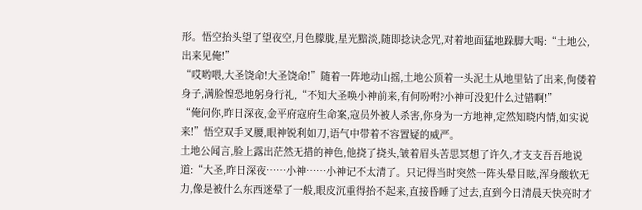形。悟空抬头望了望夜空,月色朦胧,星光黯淡,随即捻诀念咒,对着地面猛地跺脚大喝:“土地公,出来见俺!”
“哎哟喂,大圣饶命!大圣饶命!”随着一阵地动山摇,土地公顶着一头泥土从地里钻了出来,佝偻着身子,满脸惶恐地躬身行礼,“不知大圣唤小神前来,有何吩咐?小神可没犯什么过错啊!”
“俺问你,昨日深夜,金平府寇府生命案,寇员外被人杀害,你身为一方地神,定然知晓内情,如实说来!”悟空双手叉腰,眼神锐利如刀,语气中带着不容置疑的威严。
土地公闻言,脸上露出茫然无措的神色,他挠了挠头,皱着眉头苦思冥想了许久,才支支吾吾地说道:“大圣,昨日深夜……小神……小神记不太清了。只记得当时突然一阵头晕目眩,浑身酸软无力,像是被什么东西迷晕了一般,眼皮沉重得抬不起来,直接昏睡了过去,直到今日清晨天快亮时才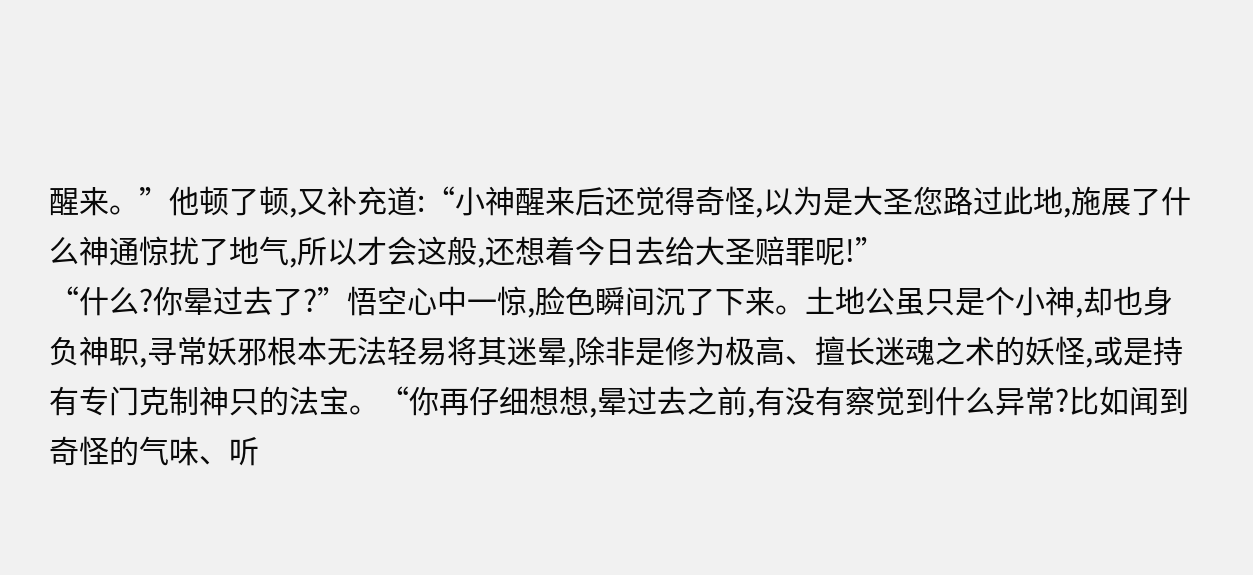醒来。”他顿了顿,又补充道:“小神醒来后还觉得奇怪,以为是大圣您路过此地,施展了什么神通惊扰了地气,所以才会这般,还想着今日去给大圣赔罪呢!”
“什么?你晕过去了?”悟空心中一惊,脸色瞬间沉了下来。土地公虽只是个小神,却也身负神职,寻常妖邪根本无法轻易将其迷晕,除非是修为极高、擅长迷魂之术的妖怪,或是持有专门克制神只的法宝。“你再仔细想想,晕过去之前,有没有察觉到什么异常?比如闻到奇怪的气味、听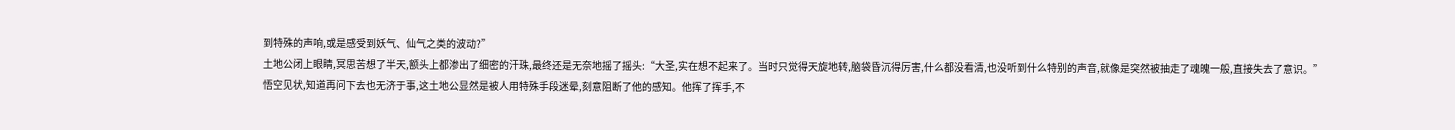到特殊的声响,或是感受到妖气、仙气之类的波动?”
土地公闭上眼睛,冥思苦想了半天,额头上都渗出了细密的汗珠,最终还是无奈地摇了摇头:“大圣,实在想不起来了。当时只觉得天旋地转,脑袋昏沉得厉害,什么都没看清,也没听到什么特别的声音,就像是突然被抽走了魂魄一般,直接失去了意识。”
悟空见状,知道再问下去也无济于事,这土地公显然是被人用特殊手段迷晕,刻意阻断了他的感知。他挥了挥手,不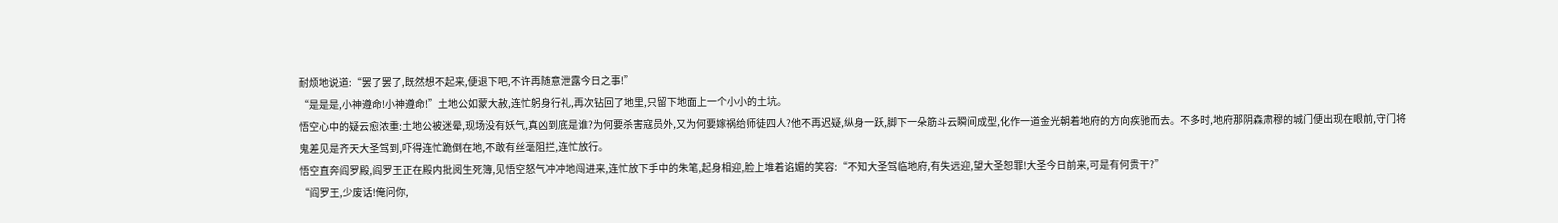耐烦地说道:“罢了罢了,既然想不起来,便退下吧,不许再随意泄露今日之事!”
“是是是,小神遵命!小神遵命!”土地公如蒙大赦,连忙躬身行礼,再次钻回了地里,只留下地面上一个小小的土坑。
悟空心中的疑云愈浓重:土地公被迷晕,现场没有妖气,真凶到底是谁?为何要杀害寇员外,又为何要嫁祸给师徒四人?他不再迟疑,纵身一跃,脚下一朵筋斗云瞬间成型,化作一道金光朝着地府的方向疾驰而去。不多时,地府那阴森肃穆的城门便出现在眼前,守门将鬼差见是齐天大圣驾到,吓得连忙跪倒在地,不敢有丝毫阻拦,连忙放行。
悟空直奔阎罗殿,阎罗王正在殿内批阅生死簿,见悟空怒气冲冲地闯进来,连忙放下手中的朱笔,起身相迎,脸上堆着谄媚的笑容:“不知大圣驾临地府,有失远迎,望大圣恕罪!大圣今日前来,可是有何贵干?”
“阎罗王,少废话!俺问你,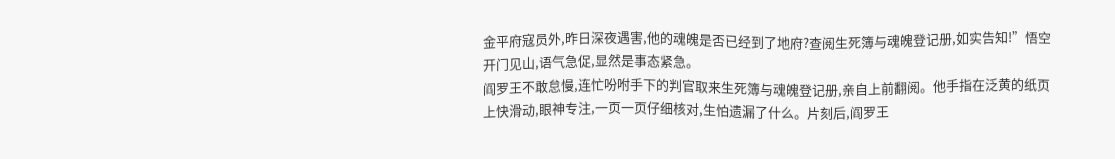金平府寇员外,昨日深夜遇害,他的魂魄是否已经到了地府?查阅生死簿与魂魄登记册,如实告知!”悟空开门见山,语气急促,显然是事态紧急。
阎罗王不敢怠慢,连忙吩咐手下的判官取来生死簿与魂魄登记册,亲自上前翻阅。他手指在泛黄的纸页上快滑动,眼神专注,一页一页仔细核对,生怕遗漏了什么。片刻后,阎罗王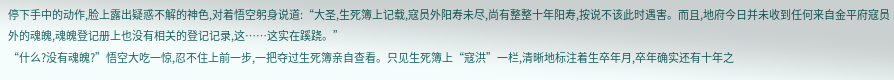停下手中的动作,脸上露出疑惑不解的神色,对着悟空躬身说道:“大圣,生死簿上记载,寇员外阳寿未尽,尚有整整十年阳寿,按说不该此时遇害。而且,地府今日并未收到任何来自金平府寇员外的魂魄,魂魄登记册上也没有相关的登记记录,这……这实在蹊跷。”
“什么?没有魂魄?”悟空大吃一惊,忍不住上前一步,一把夺过生死簿亲自查看。只见生死簿上“寇洪”一栏,清晰地标注着生卒年月,卒年确实还有十年之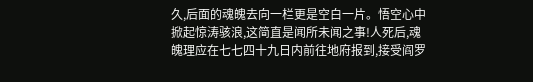久,后面的魂魄去向一栏更是空白一片。悟空心中掀起惊涛骇浪,这简直是闻所未闻之事!人死后,魂魄理应在七七四十九日内前往地府报到,接受阎罗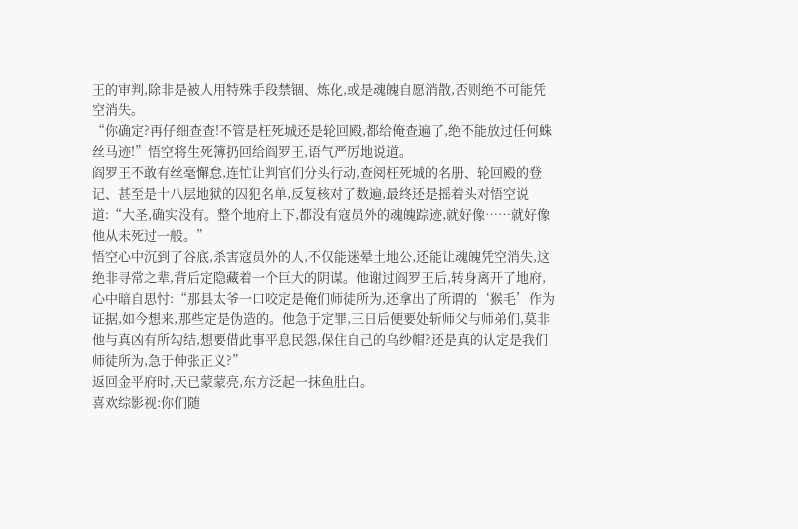王的审判,除非是被人用特殊手段禁锢、炼化,或是魂魄自愿消散,否则绝不可能凭空消失。
“你确定?再仔细查查!不管是枉死城还是轮回殿,都给俺查遍了,绝不能放过任何蛛丝马迹!”悟空将生死簿扔回给阎罗王,语气严厉地说道。
阎罗王不敢有丝毫懈怠,连忙让判官们分头行动,查阅枉死城的名册、轮回殿的登记、甚至是十八层地狱的囚犯名单,反复核对了数遍,最终还是摇着头对悟空说道:“大圣,确实没有。整个地府上下,都没有寇员外的魂魄踪迹,就好像……就好像他从未死过一般。”
悟空心中沉到了谷底,杀害寇员外的人,不仅能迷晕土地公,还能让魂魄凭空消失,这绝非寻常之辈,背后定隐藏着一个巨大的阴谋。他谢过阎罗王后,转身离开了地府,心中暗自思忖:“那县太爷一口咬定是俺们师徒所为,还拿出了所谓的‘猴毛’作为证据,如今想来,那些定是伪造的。他急于定罪,三日后便要处斩师父与师弟们,莫非他与真凶有所勾结,想要借此事平息民怨,保住自己的乌纱帽?还是真的认定是我们师徒所为,急于伸张正义?”
返回金平府时,天已蒙蒙亮,东方泛起一抹鱼肚白。
喜欢综影视:你们随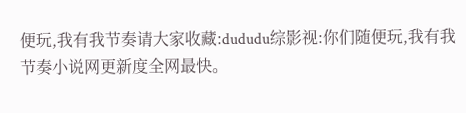便玩,我有我节奏请大家收藏:dududu综影视:你们随便玩,我有我节奏小说网更新度全网最快。